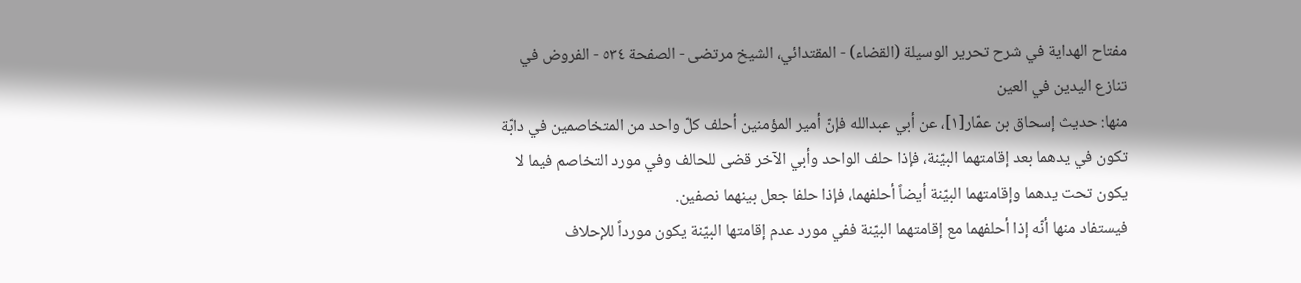مفتاح الهداية في شرح تحرير الوسيلة (القضاء) - المقتدائي، الشيخ مرتضى - الصفحة ٥٣٤ - الفروض في تنازع اليدين في العين
منها: حديث إسحاق بن عمّار[١]، عن أبي عبدالله فإنّ أمير المؤمنين أحلف كلّ واحد من المتخاصمين في دابّة تكون في يدهما بعد إقامتهما البيّنة، فإذا حلف الواحد وأبي الآخر قضى للحالف وفي مورد التخاصم فيما لا يكون تحت يدهما وإقامتهما البيّنة أيضاً أحلفهما، فإذا حلفا جعل بينهما نصفين.
فيستفاد منها أنّه إذا أحلفهما مع إقامتهما البيّنة ففي مورد عدم إقامتها البيّنة يكون مورداً للإحلاف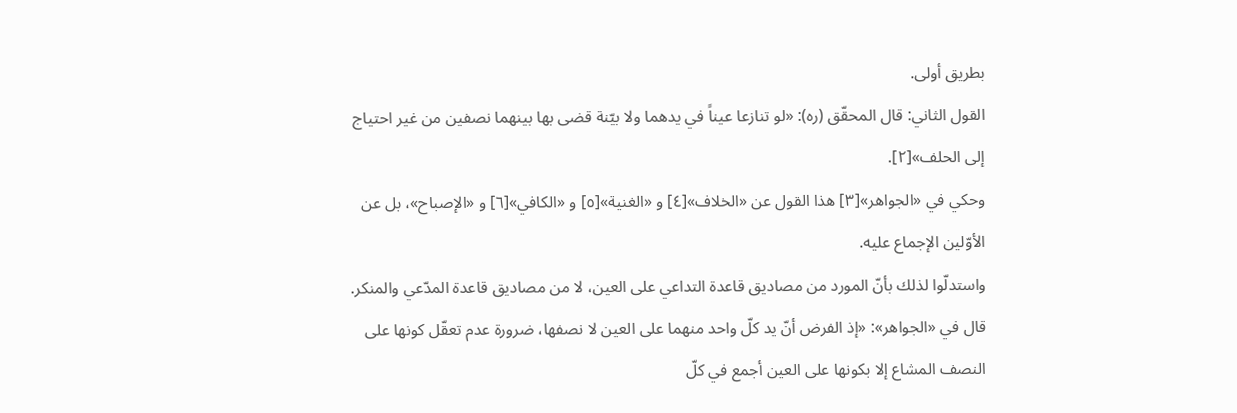بطريق أولى.
القول الثاني: قال المحقّق (ره): «لو تنازعا عيناً في يدهما ولا بيّنة قضى بها بينهما نصفين من غير احتياج إلى الحلف»[٢].
وحكي في «الجواهر»[٣] هذا القول عن «الخلاف»[٤] و «الغنية»[٥] و «الكافي»[٦] و «الإصباح»، بل عن الأوّلين الإجماع عليه.
واستدلّوا لذلك بأنّ المورد من مصاديق قاعدة التداعي على العين، لا من مصاديق قاعدة المدّعي والمنكر.
قال في «الجواهر»: «إذ الفرض أنّ يد كلّ واحد منهما على العين لا نصفها، ضرورة عدم تعقّل كونها على النصف المشاع إلا بكونها على العين أجمع في كلّ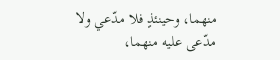منهما، وحينئذٍ فلا مدّعي ولا مدّعى عليه منهما،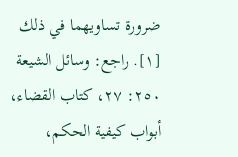ضرورة تساويهما في ذلك
[١]. راجع: وسائل الشيعة ٢٥٠: ٢٧، كتاب القضاء، أبواب كيفية الحكم،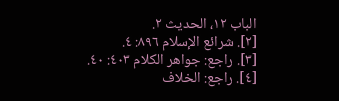الباب ١٢، الحديث ٢.
[٢]. شرائع الإسلام ٨٩٦: ٤.
[٣]. راجع: جواهر الكلام ٤٠٣: ٤٠.
[٤]. راجع: الخلاف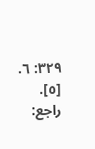٣٢٩: ٦.
[٥]. راجع: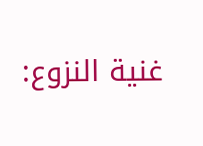غنية النزوع: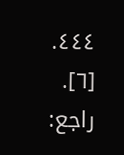٤٤٤.
[٦]. راجع: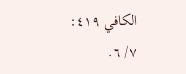الكافي ٤١٩: ٧/ ٦.